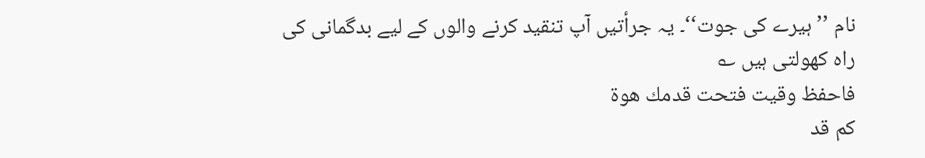نام ’’ہیرے کی جوت‘‘۔ یہ جرأتیں آپ تنقید کرنے والوں کے لیے بدگمانی کی راہ کھولتی ہیں ؎
فاحفظ وقيت فتحت قدمك هوة
كم قد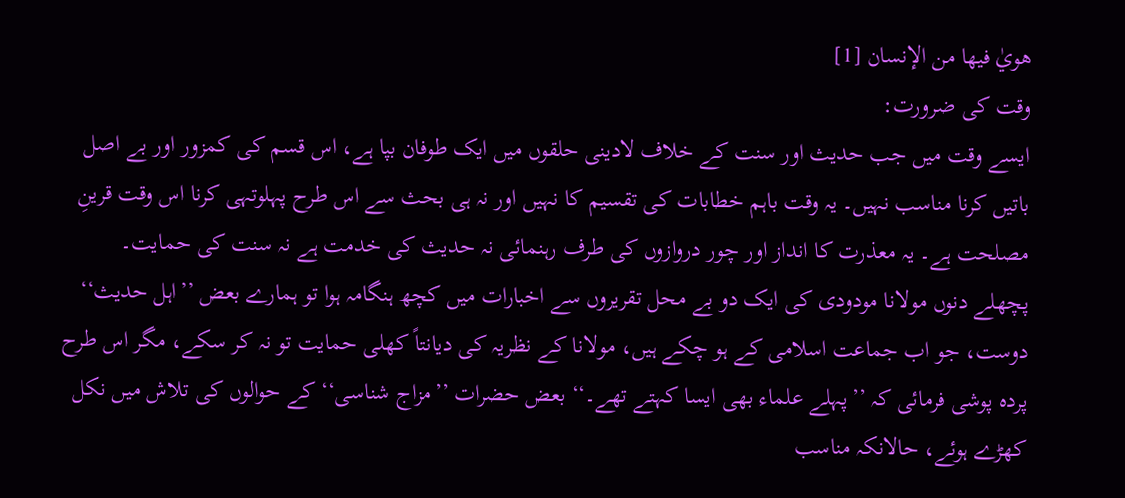هويٰ فيها من الإنسان [1]
وقت کی ضرورت:
ایسے وقت میں جب حدیث اور سنت کے خلاف لادینی حلقوں میں ایک طوفان بپا ہے، اس قسم کی کمزور اور بے اصل باتیں کرنا مناسب نہیں۔ یہ وقت باہم خطابات کی تقسیم کا نہیں اور نہ ہی بحث سے اس طرح پہلوتہی کرنا اس وقت قرینِ مصلحت ہے۔ یہ معذرت کا انداز اور چور دروازوں کی طرف رہنمائی نہ حدیث کی خدمت ہے نہ سنت کی حمایت۔
پچھلے دنوں مولانا مودودی کی ایک دو بے محل تقریروں سے اخبارات میں کچھ ہنگامہ ہوا تو ہمارے بعض ’’اہل حدیث‘‘ دوست، جو اب جماعت اسلامی کے ہو چکے ہیں، مولانا کے نظریہ کی دیانتاً کھلی حمایت تو نہ کر سکے، مگر اس طرح پردہ پوشی فرمائی کہ ’’پہلے علماء بھی ایسا کہتے تھے۔‘‘ بعض حضرات ’’مزاج شناسی‘‘ کے حوالوں کی تلاش میں نکل کھڑے ہوئے، حالانکہ مناسب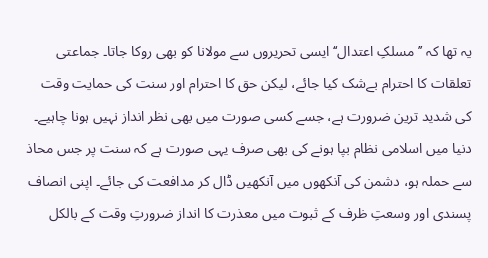یہ تھا کہ ’’مسلکِ اعتدال‘‘ ایسی تحریروں سے مولانا کو بھی روکا جاتا۔ جماعتی تعلقات کا احترام بےشک کیا جائے، لیکن حق کا احترام اور سنت کی حمایت وقت کی شدید ترین ضرورت ہے، جسے کسی صورت میں بھی نظر انداز نہیں ہونا چاہیے۔ دنیا میں اسلامی نظام بپا ہونے کی بھی صرف یہی صورت ہے کہ سنت پر جس محاذ سے حملہ ہو، دشمن کی آنکھوں میں آنکھیں ڈال کر مدافعت کی جائے۔ اپنی انصاف پسندی اور وسعتِ ظرف کے ثبوت میں معذرت کا انداز ضرورتِ وقت کے بالکل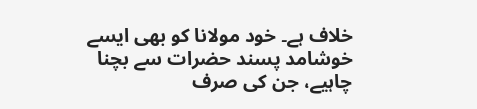خلاف ہے۔ خود مولانا کو بھی ایسے خوشامد پسند حضرات سے بچنا چاہیے، جن کی صرف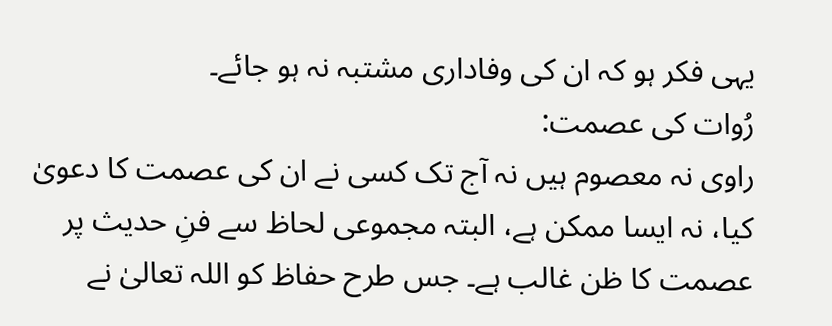یہی فکر ہو کہ ان کی وفاداری مشتبہ نہ ہو جائے۔
رُوات کی عصمت:
راوی نہ معصوم ہیں نہ آج تک کسی نے ان کی عصمت کا دعویٰ کیا، نہ ایسا ممکن ہے، البتہ مجموعی لحاظ سے فنِ حدیث پر عصمت کا ظن غالب ہے۔ جس طرح حفاظ کو اللہ تعالیٰ نے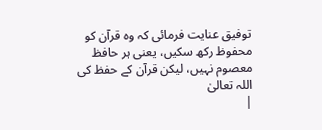توفیق عنایت فرمائی کہ وہ قرآن کو محفوظ رکھ سکیں، یعنی ہر حافظ معصوم نہیں، لیکن قرآن کے حفظ کی اللہ تعالیٰ
|